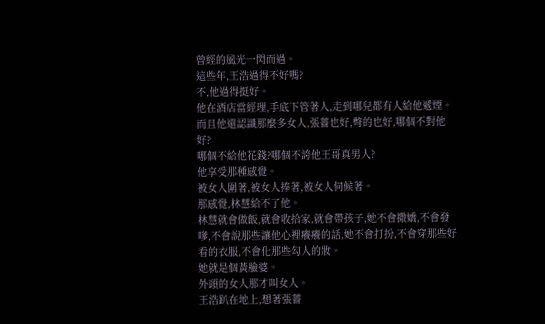曾經的風光一閃而過。
這些年,王浩過得不好嗎?
不,他過得挺好。
他在酒店當經理,手底下管著人,走到哪兒都有人給他遞煙。
而且他還認識那麼多女人,張薔也好,彆的也好,哪個不對他好?
哪個不給他花錢?哪個不誇他王哥真男人?
他享受那種感覺。
被女人圍著,被女人捧著,被女人伺候著。
那感覺,林慧給不了他。
林慧就會做飯,就會收拾家,就會帶孩子,她不會撒嬌,不會發嗲,不會說那些讓他心裡癢癢的話,她不會打扮,不會穿那些好看的衣服,不會化那些勾人的妝。
她就是個黃臉婆。
外頭的女人那才叫女人。
王浩趴在地上,想著張薔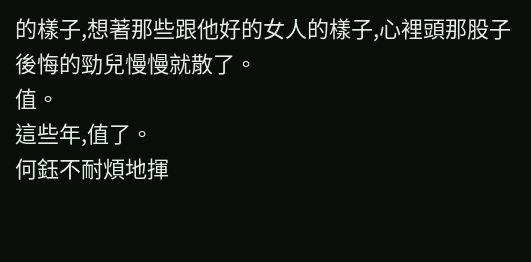的樣子,想著那些跟他好的女人的樣子,心裡頭那股子後悔的勁兒慢慢就散了。
值。
這些年,值了。
何鈺不耐煩地揮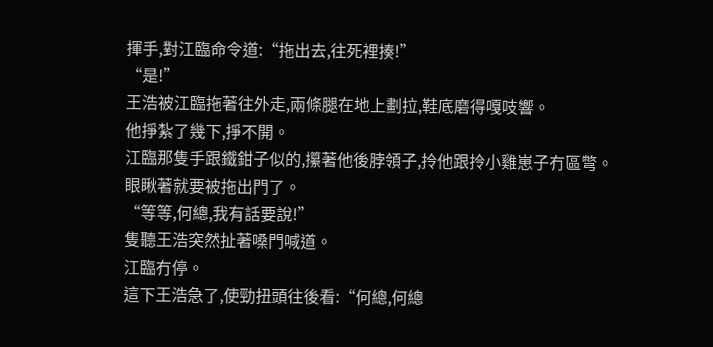揮手,對江臨命令道:“拖出去,往死裡揍!”
“是!”
王浩被江臨拖著往外走,兩條腿在地上劃拉,鞋底磨得嘎吱響。
他掙紮了幾下,掙不開。
江臨那隻手跟鐵鉗子似的,攥著他後脖領子,拎他跟拎小雞崽子冇區彆。
眼瞅著就要被拖出門了。
“等等,何總,我有話要說!”
隻聽王浩突然扯著嗓門喊道。
江臨冇停。
這下王浩急了,使勁扭頭往後看:“何總,何總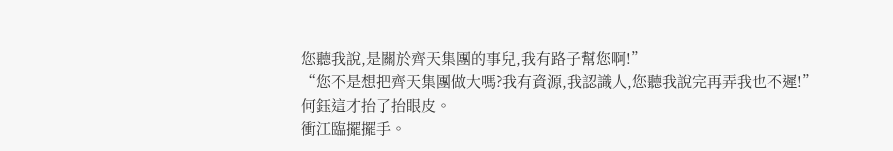您聽我說,是關於齊天集團的事兒,我有路子幫您啊!”
“您不是想把齊天集團做大嗎?我有資源,我認識人,您聽我說完再弄我也不遲!”
何鈺這才抬了抬眼皮。
衝江臨擺擺手。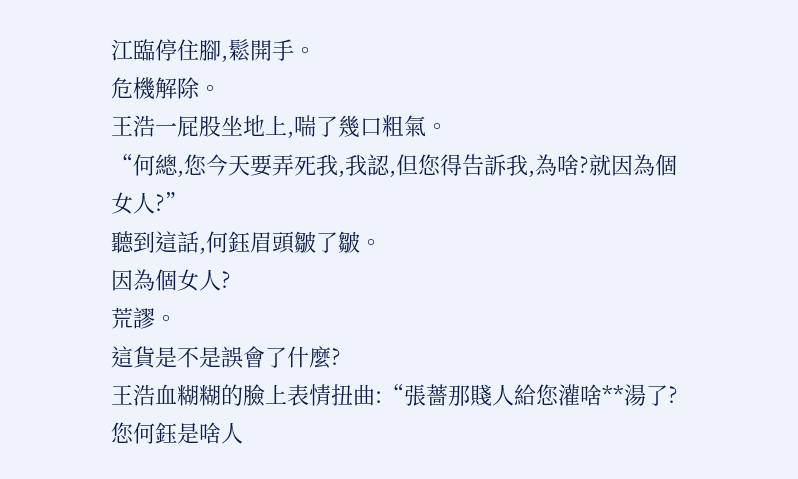江臨停住腳,鬆開手。
危機解除。
王浩一屁股坐地上,喘了幾口粗氣。
“何總,您今天要弄死我,我認,但您得告訴我,為啥?就因為個女人?”
聽到這話,何鈺眉頭皺了皺。
因為個女人?
荒謬。
這貨是不是誤會了什麼?
王浩血糊糊的臉上表情扭曲:“張薔那賤人給您灌啥**湯了?您何鈺是啥人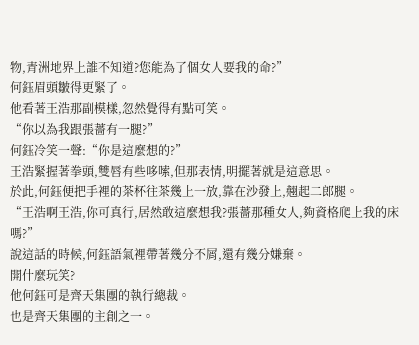物,青洲地界上誰不知道?您能為了個女人要我的命?”
何鈺眉頭皺得更緊了。
他看著王浩那副模樣,忽然覺得有點可笑。
“你以為我跟張薔有一腿?”
何鈺冷笑一聲:“你是這麼想的?”
王浩緊握著拳頭,雙唇有些哆嗦,但那表情,明擺著就是這意思。
於此,何鈺便把手裡的茶杯往茶幾上一放,靠在沙發上,翹起二郎腿。
“王浩啊王浩,你可真行,居然敢這麼想我?張薔那種女人,夠資格爬上我的床嗎?”
說這話的時候,何鈺語氣裡帶著幾分不屑,還有幾分嫌棄。
開什麼玩笑?
他何鈺可是齊天集團的執行總裁。
也是齊天集團的主創之一。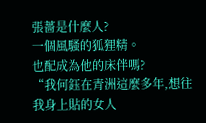張薔是什麼人?
一個風騷的狐狸精。
也配成為他的床伴嗎?
“我何鈺在青洲這麼多年,想往我身上貼的女人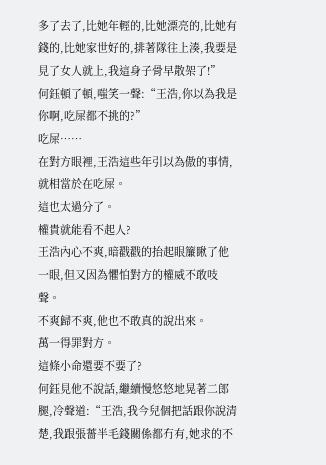多了去了,比她年輕的,比她漂亮的,比她有錢的,比她家世好的,排著隊往上湊,我要是見了女人就上,我這身子骨早散架了!”
何鈺頓了頓,嗤笑一聲:“王浩,你以為我是你啊,吃屎都不挑的?”
吃屎……
在對方眼裡,王浩這些年引以為傲的事情,就相當於在吃屎。
這也太過分了。
權貴就能看不起人?
王浩內心不爽,暗戳戳的抬起眼簾瞅了他一眼,但又因為懼怕對方的權威不敢吱聲。
不爽歸不爽,他也不敢真的說出來。
萬一得罪對方。
這條小命還要不要了?
何鈺見他不說話,繼續慢悠悠地晃著二郎腿,冷聲道:“王浩,我今兒個把話跟你說清楚,我跟張薔半毛錢關係都冇有,她求的不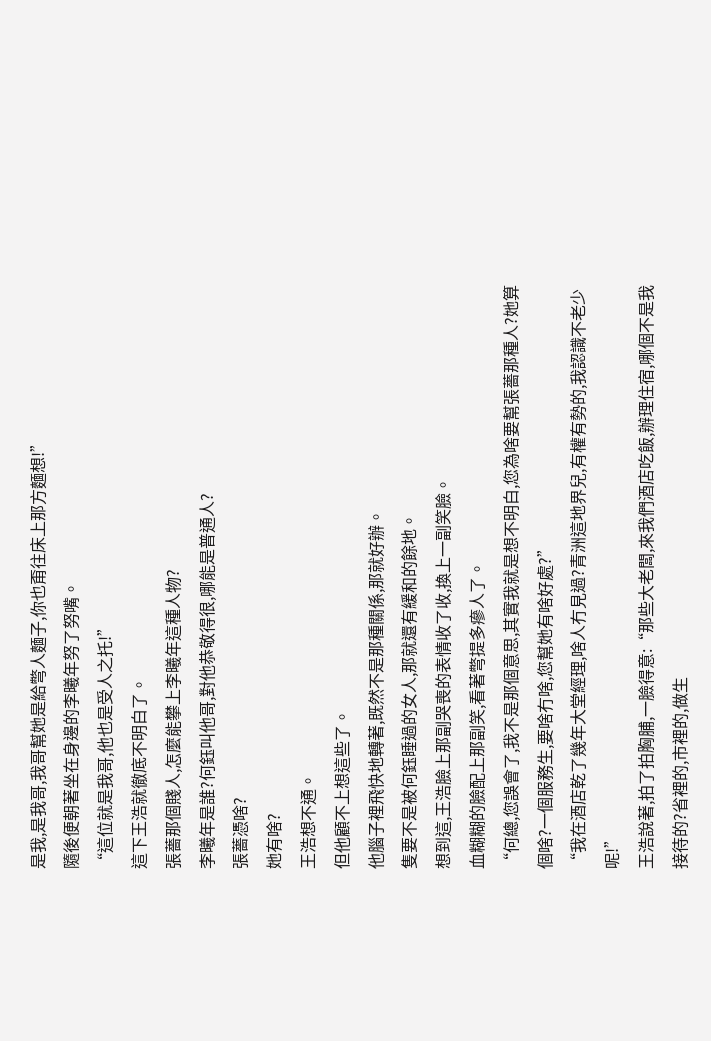是我,是我哥,我哥幫她是給彆人麵子,你也甭往床上那方麵想!”
隨後便朝著坐在身邊的李曦年努了努嘴。
“這位就是我哥,他也是受人之托!”
這下王浩就徹底不明白了。
張薔那個賤人,怎麼能攀上李曦年這種人物?
李曦年是誰?何鈺叫他哥,對他恭敬得很,哪能是普通人?
張薔憑啥?
她有啥?
王浩想不通。
但他顧不上想這些了。
他腦子裡飛快地轉著,既然不是那種關係,那就好辦。
隻要不是被何鈺睡過的女人,那就還有緩和的餘地。
想到這,王浩臉上那副哭喪的表情收了收,換上一副笑臉。
血糊糊的臉配上那副笑,看著彆提多瘮人了。
“何總,您誤會了,我不是那個意思,其實我就是想不明白,您為啥要幫張薔那種人?她算個啥?一個服務生,要啥冇啥,您幫她有啥好處?”
“我在酒店乾了幾年大堂經理,啥人冇見過?青洲這地界兒,有權有勢的,我認識不老少呢!”
王浩說著,拍了拍胸脯,一臉得意:“那些大老闆,來我們酒店吃飯,辦理住宿,哪個不是我接待的?省裡的,市裡的,做生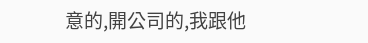意的,開公司的,我跟他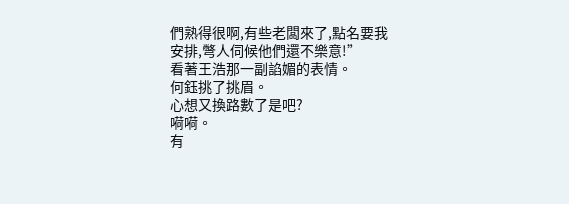們熟得很啊,有些老闆來了,點名要我安排,彆人伺候他們還不樂意!”
看著王浩那一副諂媚的表情。
何鈺挑了挑眉。
心想又換路數了是吧?
嗬嗬。
有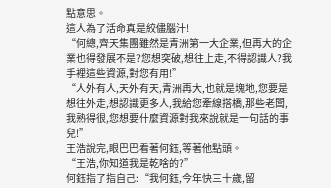點意思。
這人為了活命真是絞儘腦汁!
“何總,齊天集團雖然是青洲第一大企業,但再大的企業也得發展不是?您想突破,想往上走,不得認識人?我手裡這些資源,對您有用!”
“人外有人,天外有天,青洲再大,也就是塊地,您要是想往外走,想認識更多人,我給您牽線搭橋,那些老闆,我熟得很,您想要什麼資源對我來說就是一句話的事兒!”
王浩說完,眼巴巴看著何鈺,等著他點頭。
“王浩,你知道我是乾啥的?”
何鈺指了指自己:“我何鈺,今年快三十歲,留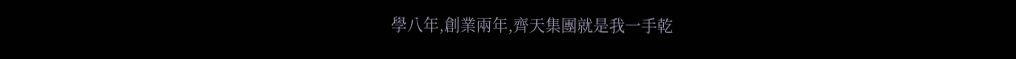學八年,創業兩年,齊天集團就是我一手乾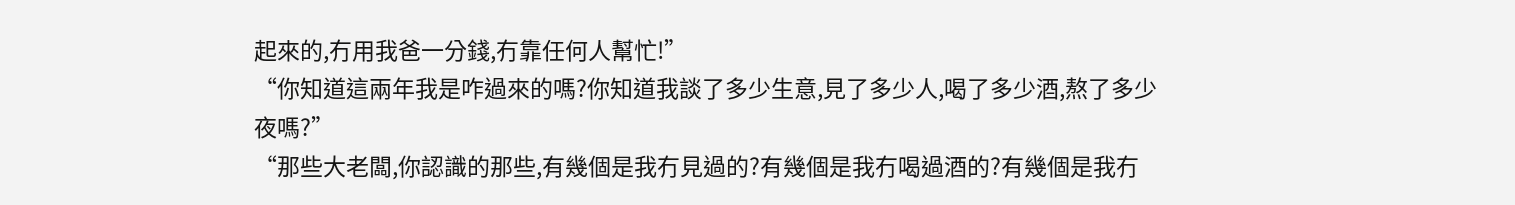起來的,冇用我爸一分錢,冇靠任何人幫忙!”
“你知道這兩年我是咋過來的嗎?你知道我談了多少生意,見了多少人,喝了多少酒,熬了多少夜嗎?”
“那些大老闆,你認識的那些,有幾個是我冇見過的?有幾個是我冇喝過酒的?有幾個是我冇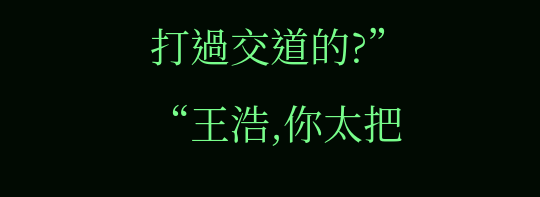打過交道的?”
“王浩,你太把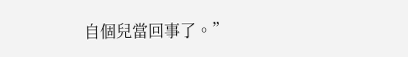自個兒當回事了。”